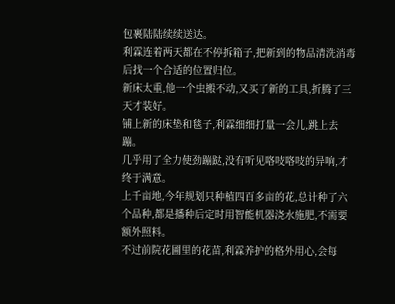包裹陆陆续续送达。
利霖连着两天都在不停拆箱子,把新到的物品清洗消毒后找一个合适的位置归位。
新床太重,他一个虫搬不动,又买了新的工具,折腾了三天才装好。
铺上新的床垫和毯子,利霖细细打量一会儿,跳上去蹦。
几乎用了全力使劲蹦跶,没有听见咯吱咯吱的异响,才终于满意。
上千亩地,今年规划只种植四百多亩的花,总计种了六个品种,都是播种后定时用智能机器浇水施肥,不需要额外照料。
不过前院花圃里的花苗,利霖养护的格外用心,会每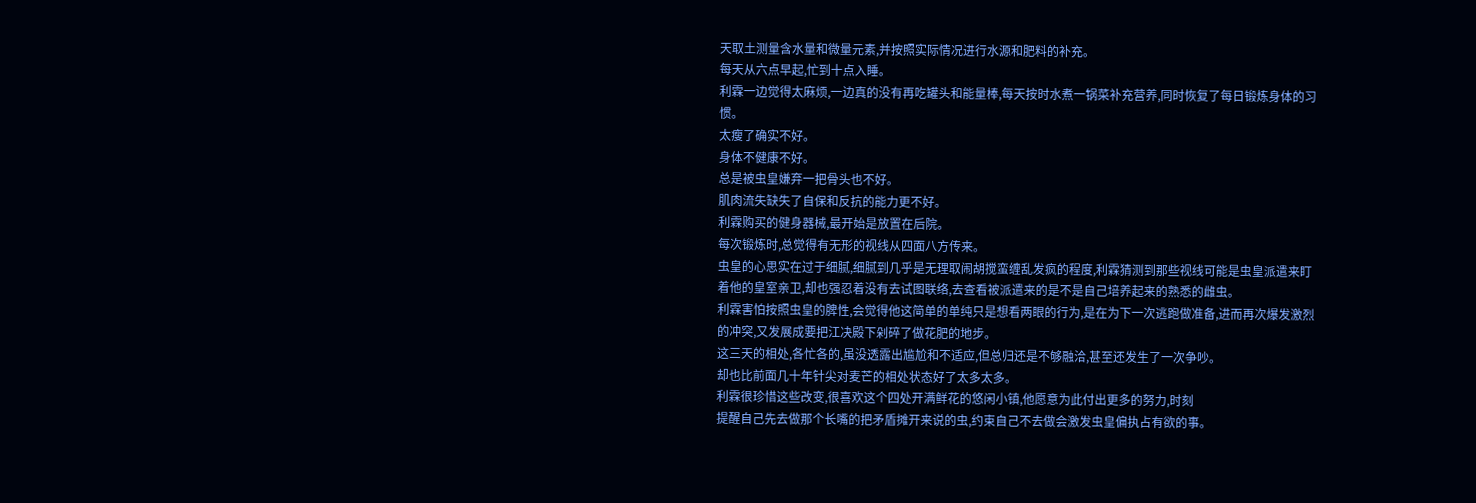天取土测量含水量和微量元素,并按照实际情况进行水源和肥料的补充。
每天从六点早起,忙到十点入睡。
利霖一边觉得太麻烦,一边真的没有再吃罐头和能量棒,每天按时水煮一锅菜补充营养,同时恢复了每日锻炼身体的习惯。
太瘦了确实不好。
身体不健康不好。
总是被虫皇嫌弃一把骨头也不好。
肌肉流失缺失了自保和反抗的能力更不好。
利霖购买的健身器械,最开始是放置在后院。
每次锻炼时,总觉得有无形的视线从四面八方传来。
虫皇的心思实在过于细腻,细腻到几乎是无理取闹胡搅蛮缠乱发疯的程度,利霖猜测到那些视线可能是虫皇派遣来盯着他的皇室亲卫,却也强忍着没有去试图联络,去查看被派遣来的是不是自己培养起来的熟悉的雌虫。
利霖害怕按照虫皇的脾性,会觉得他这简单的单纯只是想看两眼的行为,是在为下一次逃跑做准备,进而再次爆发激烈的冲突,又发展成要把江决殿下剁碎了做花肥的地步。
这三天的相处,各忙各的,虽没透露出尴尬和不适应,但总归还是不够融洽,甚至还发生了一次争吵。
却也比前面几十年针尖对麦芒的相处状态好了太多太多。
利霖很珍惜这些改变,很喜欢这个四处开满鲜花的悠闲小镇,他愿意为此付出更多的努力,时刻
提醒自己先去做那个长嘴的把矛盾摊开来说的虫,约束自己不去做会激发虫皇偏执占有欲的事。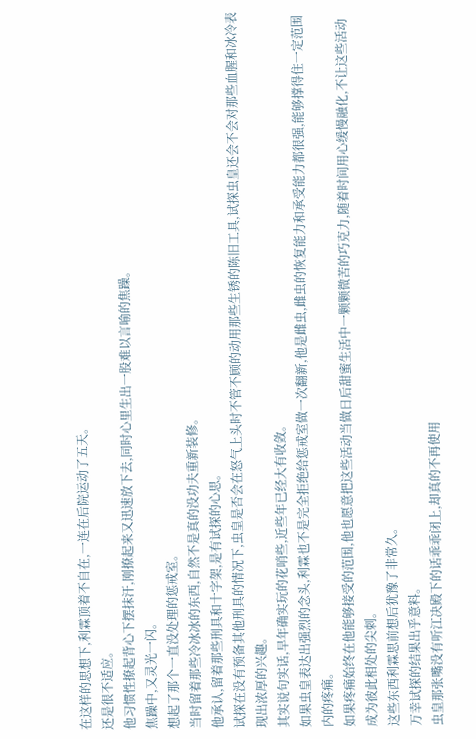在这样的思想下,利霖顶着不自在,一连在后院运动了五天。
还是很不适应。
他习惯性撩起背心下摆抹汗,刚撩起来又迅速放下去,同时心里生出一股难以言喻的焦躁。
焦躁中,又灵光一闪。
想起了那个一直没处理的惩戒室。
当时留着那些冷冰冰的东西,自然不是真的没功夫重新装修。
他承认,留着那些刑具和十字架,是有试探的心思。
试探在没有预备其他刑具的情况下,虫皇是否会在怒气上头时不管不顾的动用那些生锈的陈旧工具,试探虫皇还会不会对那些血腥和冰冷表现出浓厚的兴趣。
其实说句实话,早年确实玩的花哨些,近些年已经大有收敛。
如果虫皇表达出强烈的念头,利霖也不是完全拒绝给惩戒室做一次翻新,他是雌虫,雌虫的恢复能力和承受能力都很强,能够撑得住一定范围内的疼痛。
如果疼痛始终在他能够接受的范围,他也愿意把这些活动当做日后甜蜜生活中一颗颗微苦的巧克力,随着时间用心缓慢融化,不让这些活动成为彼此相处的尖刺。
这些东西利霖思前想后犹豫了非常久。
万幸试探的结果出乎意料。
虫皇那张嘴没有听江决殿下的话乖乖闭上,却真的不再使用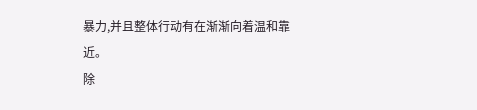暴力,并且整体行动有在渐渐向着温和靠近。
除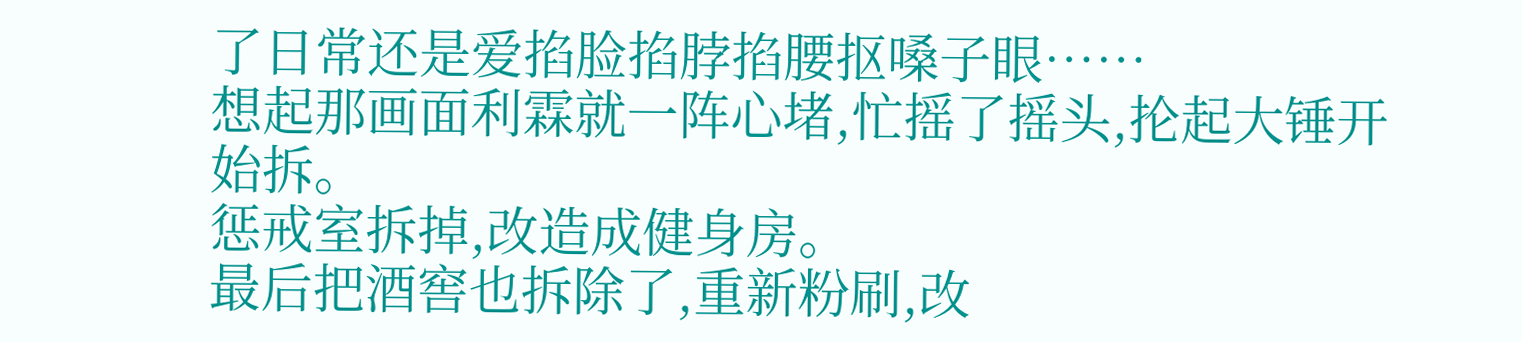了日常还是爱掐脸掐脖掐腰抠嗓子眼……
想起那画面利霖就一阵心堵,忙摇了摇头,抡起大锤开始拆。
惩戒室拆掉,改造成健身房。
最后把酒窖也拆除了,重新粉刷,改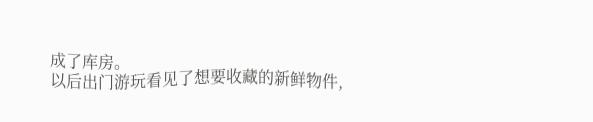成了库房。
以后出门游玩看见了想要收藏的新鲜物件,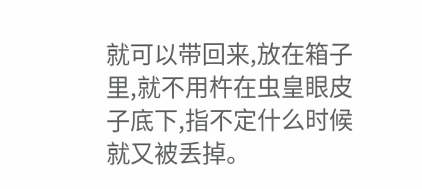就可以带回来,放在箱子里,就不用杵在虫皇眼皮子底下,指不定什么时候就又被丢掉。